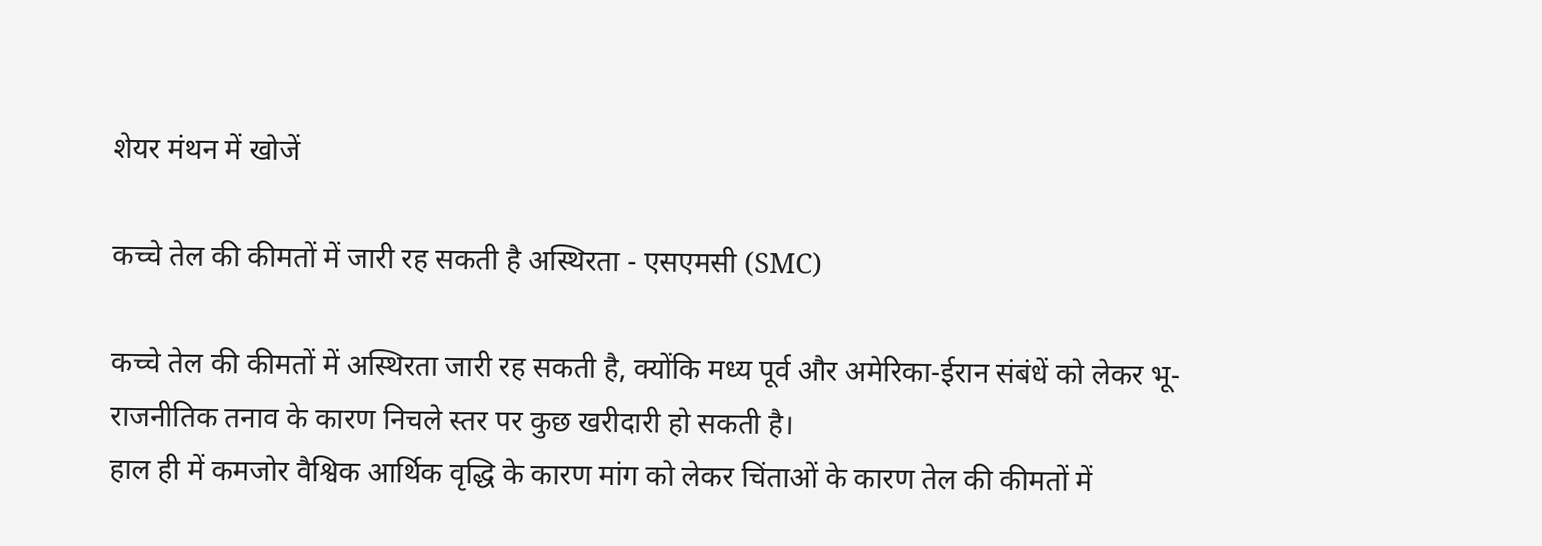शेयर मंथन में खोजें

कच्चे तेल की कीमतों में जारी रह सकती है अस्थिरता - एसएमसी (SMC)

कच्चे तेल की कीमतों में अस्थिरता जारी रह सकती है, क्योंकि मध्य पूर्व और अमेरिका-ईरान संबंधें को लेकर भू-राजनीतिक तनाव के कारण निचले स्तर पर कुछ खरीदारी हो सकती है।
हाल ही में कमजोर वैश्विक आर्थिक वृद्धि के कारण मांग को लेकर चिंताओं के कारण तेल की कीमतों में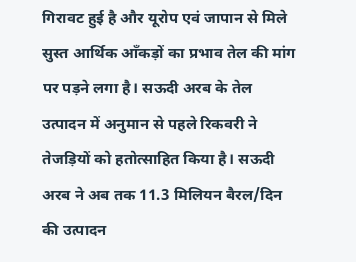गिरावट हुई है और यूरोप एवं जापान से मिले सुस्त आर्थिक आँकड़ों का प्रभाव तेल की मांग पर पड़ने लगा है। सऊदी अरब के तेल उत्पादन में अनुमान से पहले रिकवरी ने तेजड़ियों को हतोत्साहित किया है। सऊदी अरब ने अब तक 11.3 मिलियन बैरल/दिन की उत्पादन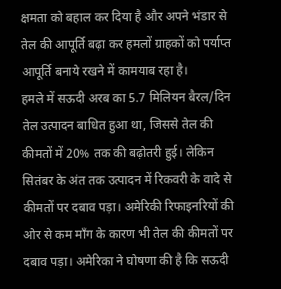क्षमता को बहाल कर दिया है और अपने भंडार से तेल की आपूर्ति बढ़ा कर हमलों ग्राहकों को पर्याप्त आपूर्ति बनाये रखने में कामयाब रहा है।
हमले में सऊदी अरब का 5.7 मिलियन बैरल/दिन तेल उत्पादन बाधित हुआ था, जिससे तेल की कीमतों में 20% तक की बढ़ोतरी हुई। लेकिन सितंबर के अंत तक उत्पादन में रिकवरी के वादे से कीमतों पर दबाव पड़ा। अमेरिकी रिफाइनरियों की ओर से कम माँग के कारण भी तेल की कीमतों पर दबाव पड़ा। अमेरिका ने घोषणा की है कि सऊदी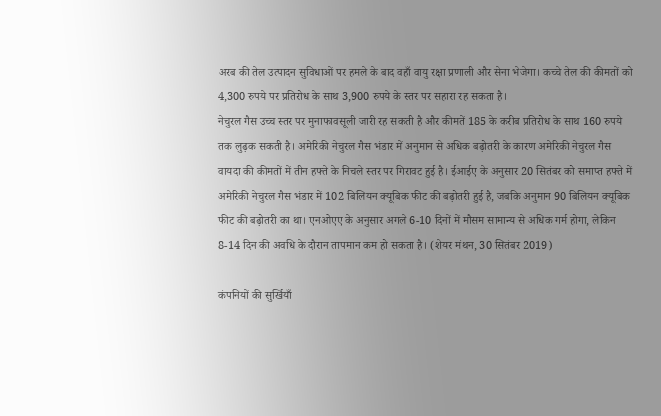अरब की तेल उत्पादन सुविधाओं पर हमले के बाद वहाँ वायु रक्षा प्रणाली और सेना भेजेगा। कच्चे तेल की कीमतों को 4,300 रुपये पर प्रतिरोध के साथ 3,900 रुपये के स्तर पर सहारा रह सकता है।
नेचुरल गैस उच्च स्तर पर मुनाफावसूली जारी रह सकती है और कीमतें 185 के करीब प्रतिरोध के साथ 160 रुपये तक लुढ़क सकती है। अमेरिकी नेचुरल गैस भंडार में अनुमान से अधिक बढ़ोतरी के कारण अमेरिकी नेचुरल गैस वायदा की कीमतों में तीन हफ्ते के निचले स्तर पर गिरावट हुई है। ईआईए के अनुसार 20 सितंबर को समाप्त हफ्ते में अमेरिकी नेचुरल गैस भंडार में 102 बिलियन क्यूबिक फीट की बढ़ोतरी हुई है, जबकि अनुमान 90 बिलियन क्यूबिक फीट की बढ़ोतरी का था। एनओएए के अनुसार अगले 6-10 दिनों में मौसम सामान्य से अधिक गर्म होगा, लेकिन 8-14 दिन की अवधि के दौरान तापमान कम हो सकता है। (शेयर मंथन, 30 सितंबर 2019)

कंपनियों की सुर्खियाँ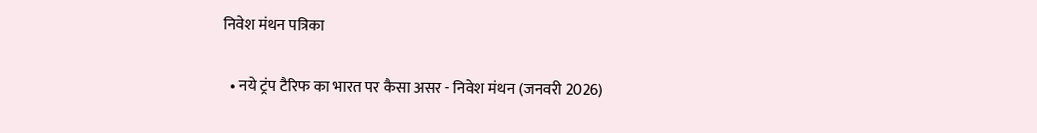निवेश मंथन पत्रिका

  • नये ट्रंप टैरिफ का भारत पर कैसा असर - निवेश मंथन (जनवरी 2026)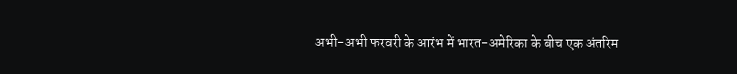अभी-अभी फरवरी के आरंभ में भारत-अमेरिका के बीच एक अंतरिम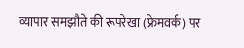व्यापार समझौते की रूपरेखा (फ्रेमवर्क) पर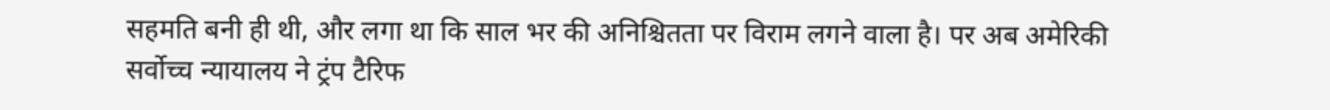सहमति बनी ही थी, और लगा था कि साल भर की अनिश्चितता पर विराम लगने वाला है। पर अब अमेरिकी सर्वोच्च न्यायालय ने ट्रंप टैरिफ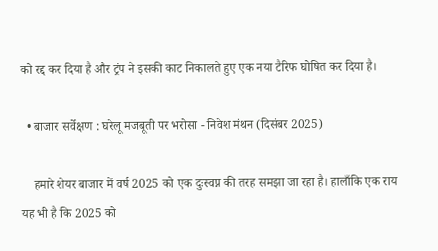को रद्द कर दिया है और ट्रंप ने इसकी काट निकालते हुए एक नया टैरिफ घोषित कर दिया है।

  • बाजार सर्वेक्षण : घरेलू मजबूती पर भरोसा - निवेश मंथन (दिसंबर 2025)

    हमारे शेयर बाजार में वर्ष 2025 को एक दुःस्वप्न की तरह समझा जा रहा है। हालाँकि एक राय यह भी है कि 2025 को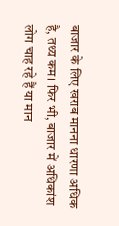बाजार के लिए खराब मानना धारणा अधिक है, तथ्य कम। फिर भी, बाजार में अधिकांश लोग चाह रहे हैं या मान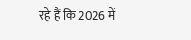रहे हैं कि 2026 में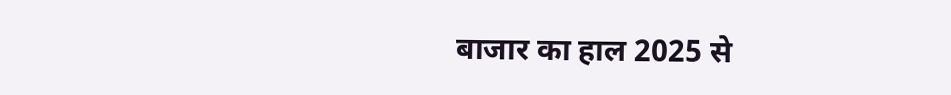बाजार का हाल 2025 से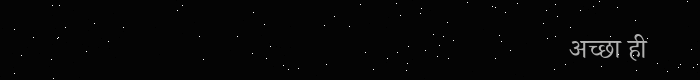अच्छा ही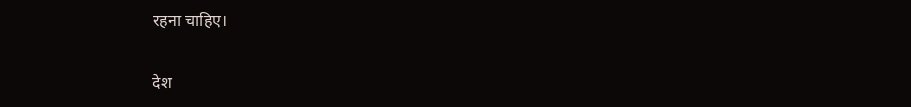रहना चाहिए।

देश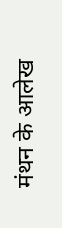मंथन के आलेख